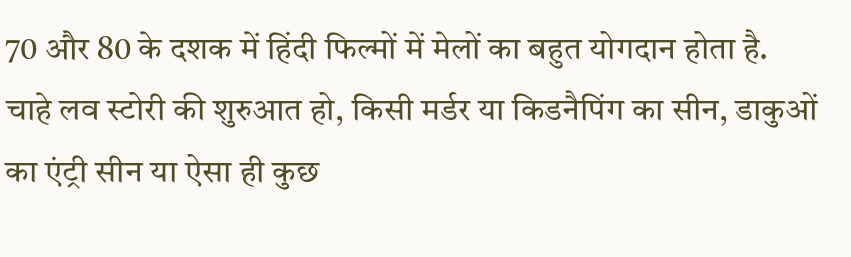70 और 80 के दशक में हिंदी फिल्मों में मेलों का बहुत योगदान होता है. चाहे लव स्टोरी की शुरुआत हो, किसी मर्डर या किडनैपिंग का सीन, डाकुओं का एंट्री सीन या ऐसा ही कुछ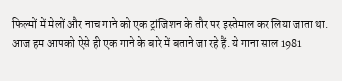फिल्मों में मेलों और नाच गाने को एक ट्रांजिशन के तौर पर इस्तेमाल कर लिया जाता था. आज हम आपको ऐसे ही एक गाने के बारे में बताने जा रहे हैं. ये गाना साल 1981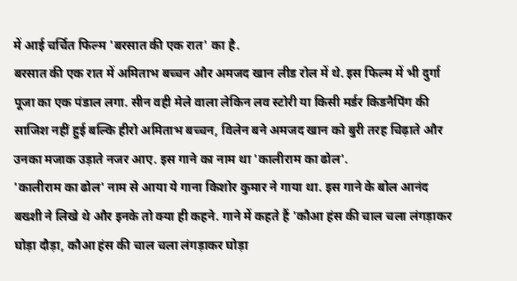में आई चर्चित फिल्म 'बरसात की एक रात' का है.
बरसात की एक रात में अमिताभ बच्चन और अमजद खान लीड रोल में थे. इस फिल्म में भी दुर्गा पूजा का एक पंडाल लगा. सीन वही मेले वाला लेकिन लव स्टोरी या किसी मर्डर किडनैपिंग की साजिश नहीं हुई बल्कि हीरो अमिताभ बच्चन, विलेन बने अमजद खान को बुरी तरह चिढ़ाते और उनका मजाक उड़ाते नजर आए. इस गाने का नाम था 'कालीराम का ढोल'.
'कालीराम का ढोल' नाम से आया ये गाना किशोर कुमार ने गाया था. इस गाने के बोल आनंद बख्शी ने लिखे थे और इनके तो क्या ही कहने. गाने में कहते हैं 'कौआ हंस की चाल चला लंगड़ाकर घोड़ा दौड़ा, कौआ हंस की चाल चला लंगड़ाकर घोड़ा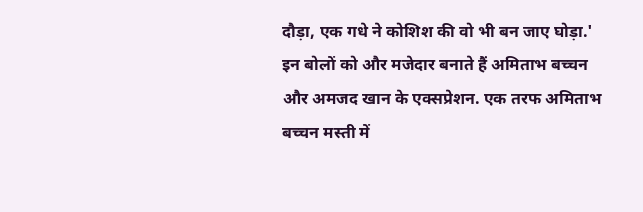दौड़ा, एक गधे ने कोशिश की वो भी बन जाए घोड़ा.' इन बोलों को और मजेदार बनाते हैं अमिताभ बच्चन और अमजद खान के एक्सप्रेशन. एक तरफ अमिताभ बच्चन मस्ती में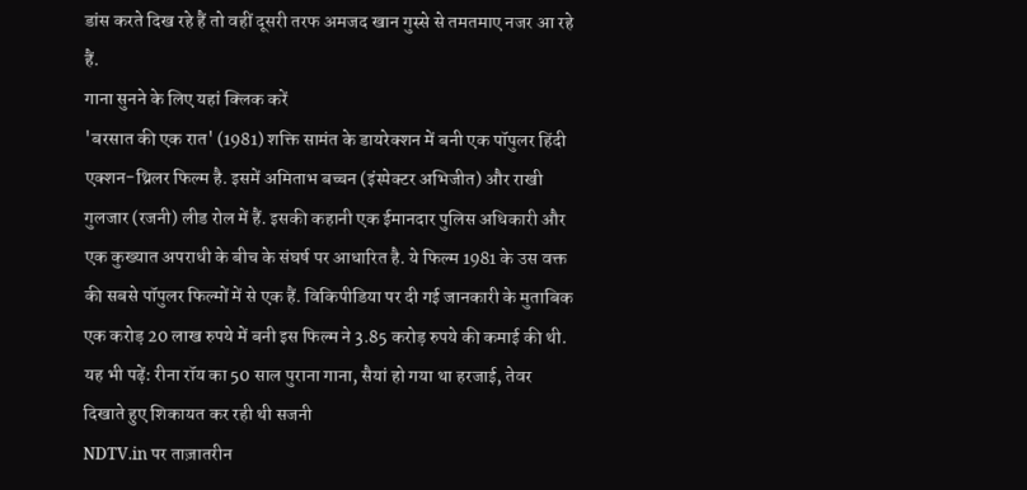डांस करते दिख रहे हैं तो वहीं दूसरी तरफ अमजद खान गुस्से से तमतमाए नजर आ रहे हैं.
गाना सुनने के लिए यहां क्लिक करें
'बरसात की एक रात' (1981) शक्ति सामंत के डायरेक्शन में बनी एक पॉपुलर हिंदी एक्शन-थ्रिलर फिल्म है. इसमें अमिताभ बच्चन (इंस्पेक्टर अभिजीत) और राखी गुलजार (रजनी) लीड रोल में हैं. इसकी कहानी एक ईमानदार पुलिस अधिकारी और एक कुख्यात अपराधी के बीच के संघर्ष पर आधारित है. ये फिल्म 1981 के उस वक्त की सबसे पॉपुलर फिल्मों में से एक हैं. विकिपीडिया पर दी गई जानकारी के मुताबिक एक करोड़ 20 लाख रुपये में बनी इस फिल्म ने 3.85 करोड़ रुपये की कमाई की थी.
यह भी पढ़ें: रीना रॉय का 50 साल पुराना गाना, सैयां हो गया था हरजाई, तेवर दिखाते हुए शिकायत कर रही थी सजनी
NDTV.in पर ताज़ातरीन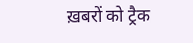ख़बरों को ट्रैक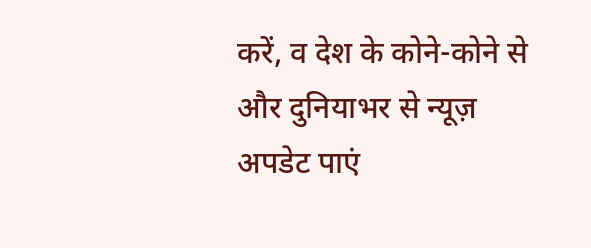करें, व देश के कोने-कोने से और दुनियाभर से न्यूज़ अपडेट पाएं